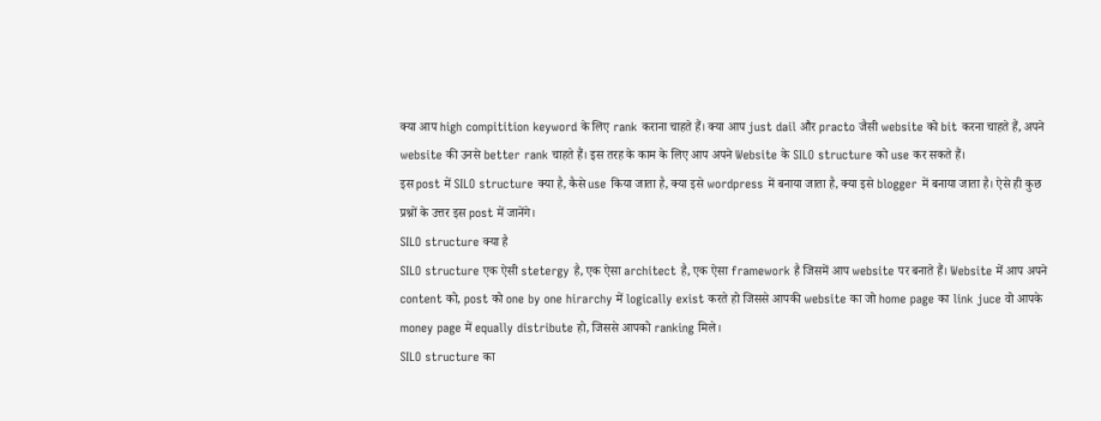क्या आप high compitition keyword के लिए rank कराना चाहते हैं। क्या आप just dail और practo जैसी website को bit करना चाहते हैं, अपने website की उनसे better rank चाहते हैं। इस तरह के काम के लिए आप अपने Website के SILO structure को use कर सकते हैं।
इस post में SILO structure क्या है, कैसे use किया जाता है, क्या इसे wordpress में बनाया जाता है, क्या इसे blogger में बनाया जाता है। ऐसे ही कुछ प्रश्नों के उत्तर इस post में जानेंगे।
SILO structure क्या है
SILO structure एक ऐसी stetergy है, एक ऐसा architect है, एक ऐसा framework है जिसमें आप website पर बनाते हैं। Website में आप अपने content को, post को one by one hirarchy में logically exist करते हो जिससे आपकी website का जो home page का link juce वो आपके money page में equally distribute हो, जिससे आपको ranking मिले।
SILO structure का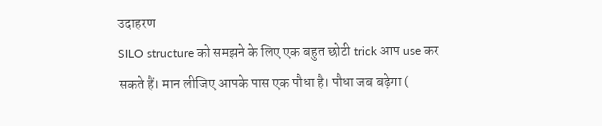उदाहरण
SILO structure को समझने के लिए एक बहुत छोटी trick आप use कर सकते हैं। मान लीजिए आपके पास एक पौधा है। पौधा जब बढ़ेगा (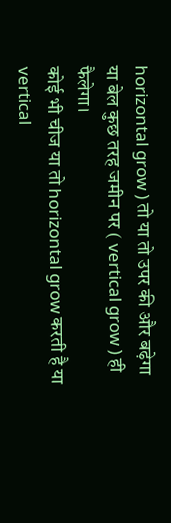horizontal grow ) तो या तो उपर की और बढ़ेगा या बेल कुछ तरह जमीन पर ( vertical grow ) ही फैलेगा।
कोई भी चीज या तो horizontal grow करती है या vertical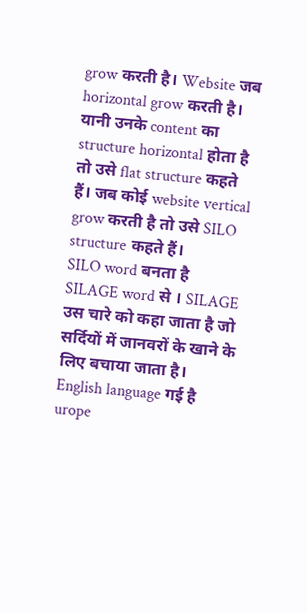grow करती है। Website जब horizontal grow करती है। यानी उनके content का structure horizontal होता है तो उसे flat structure कहते हैं। जब कोई website vertical grow करती है तो उसे SILO structure कहते हैं।
SILO word बनता है SILAGE word से । SILAGE उस चारे को कहा जाता है जो सर्दियों में जानवरों के खाने के लिए बचाया जाता है।
English language गई है urope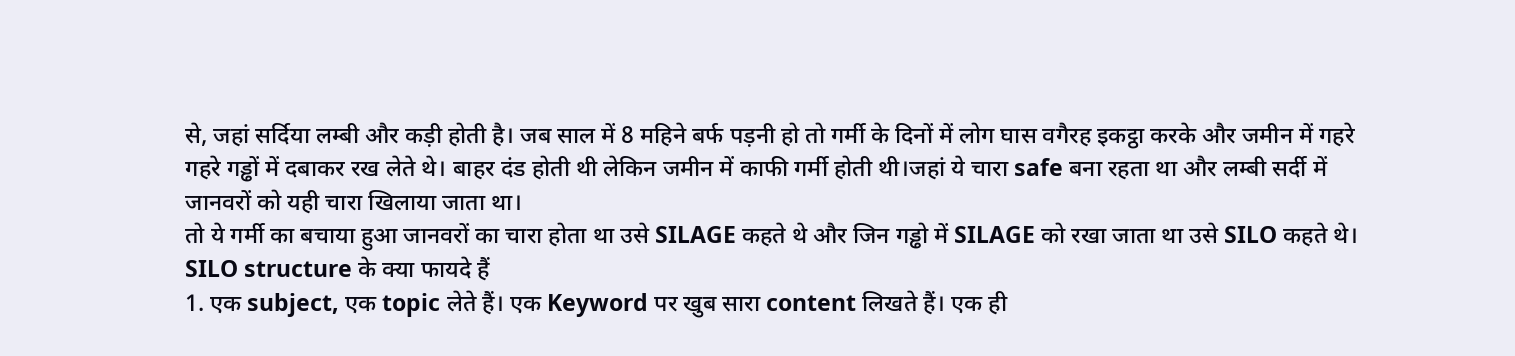से, जहां सर्दिया लम्बी और कड़ी होती है। जब साल में 8 महिने बर्फ पड़नी हो तो गर्मी के दिनों में लोग घास वगैरह इकट्ठा करके और जमीन में गहरे गहरे गड्ढों में दबाकर रख लेते थे। बाहर दंड होती थी लेकिन जमीन में काफी गर्मी होती थी।जहां ये चारा safe बना रहता था और लम्बी सर्दी में जानवरों को यही चारा खिलाया जाता था।
तो ये गर्मी का बचाया हुआ जानवरों का चारा होता था उसे SILAGE कहते थे और जिन गड्ढो में SILAGE को रखा जाता था उसे SILO कहते थे।
SILO structure के क्या फायदे हैं
1. एक subject, एक topic लेते हैं। एक Keyword पर खुब सारा content लिखते हैं। एक ही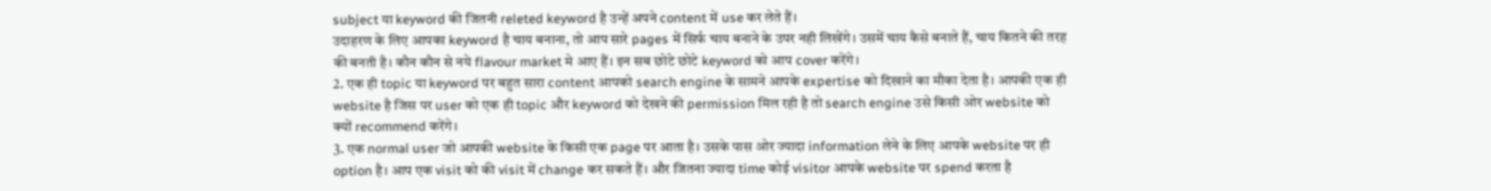subject या keyword की जितनी releted keyword है उन्हें अपने content में use कर लेते हैं।
उदाहरण के लिए आपका keyword है चाय बनाना, तो आप सारे pages में सिर्फ चाय बनाने के उपर नही लिखेंगे। उसमें चाय कैसे बनाते हैं, चाय कितने की तरह की बनती है। कौन कौन से नये flavour market मे आए हैं। इन सब छोटे छोटे keyword को आप cover करेंगे।
2. एक ही topic या keyword पर बहुत सारा content आपको search engine के सामने आपके expertise को दिखाने का मौका देता है। आपकी एक ही website है जिस पर user को एक ही topic और keyword को देखने की permission मिल रही है तो search engine उसे किसी ओर website को क्यों recommend करेंगे।
3. एक normal user जो आपकी website के किसी एक page पर आता है। उसके पास ओर ज्यादा information लेने के लिए आपके website पर ही option है। आप एक visit को की visit में change कर सकते हैं। और जितना ज्यादा time कोई visitor आपके website पर spend करता है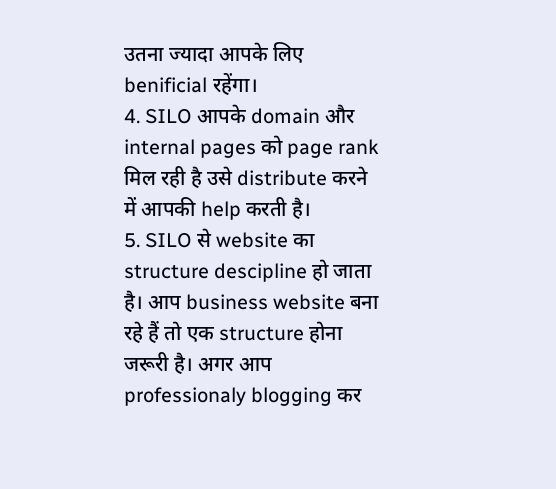उतना ज्यादा आपके लिए benificial रहेंगा।
4. SILO आपके domain और internal pages को page rank मिल रही है उसे distribute करने में आपकी help करती है।
5. SILO से website का structure descipline हो जाता है। आप business website बना रहे हैं तो एक structure होना जरूरी है। अगर आप professionaly blogging कर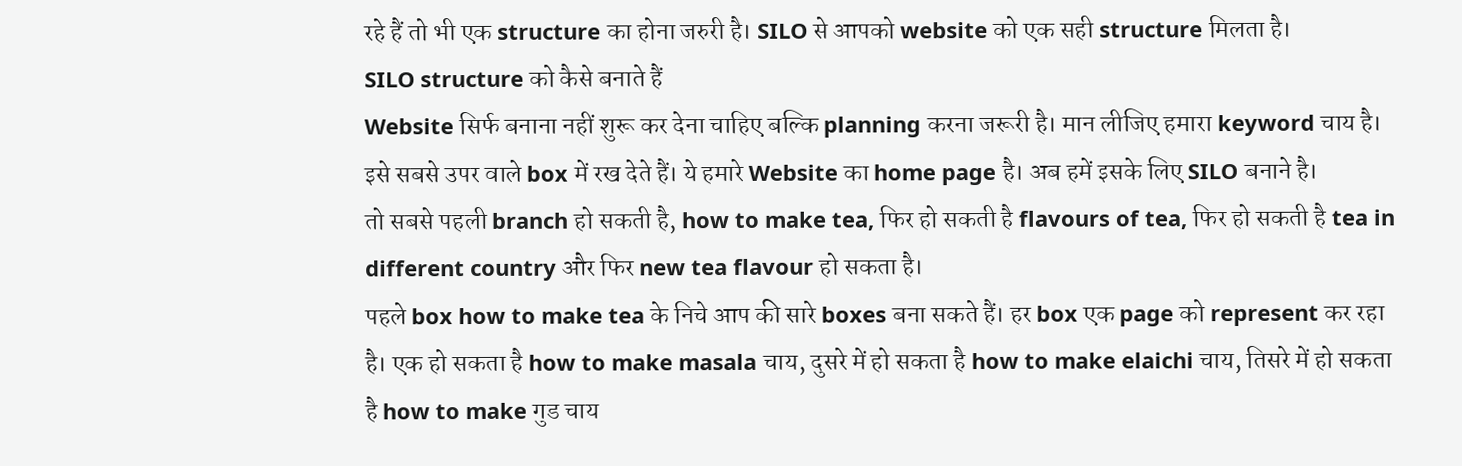रहे हैं तो भी एक structure का होना जरुरी है। SILO से आपको website को एक सही structure मिलता है।
SILO structure को कैसे बनाते हैं
Website सिर्फ बनाना नहीं शुरू कर देना चाहिए बल्कि planning करना जरूरी है। मान लीजिए हमारा keyword चाय है। इसे सबसे उपर वाले box में रख देते हैं। ये हमारे Website का home page है। अब हमें इसके लिए SILO बनाने है।
तो सबसे पहली branch हो सकती है, how to make tea, फिर हो सकती है flavours of tea, फिर हो सकती है tea in different country और फिर new tea flavour हो सकता है।
पहले box how to make tea के निचे आप की सारे boxes बना सकते हैं। हर box एक page को represent कर रहा है। एक हो सकता है how to make masala चाय, दुसरे में हो सकता है how to make elaichi चाय, तिसरे में हो सकता है how to make गुड चाय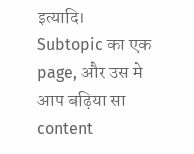इत्यादि।
Subtopic का एक page, और उस मे आप बढ़िया सा content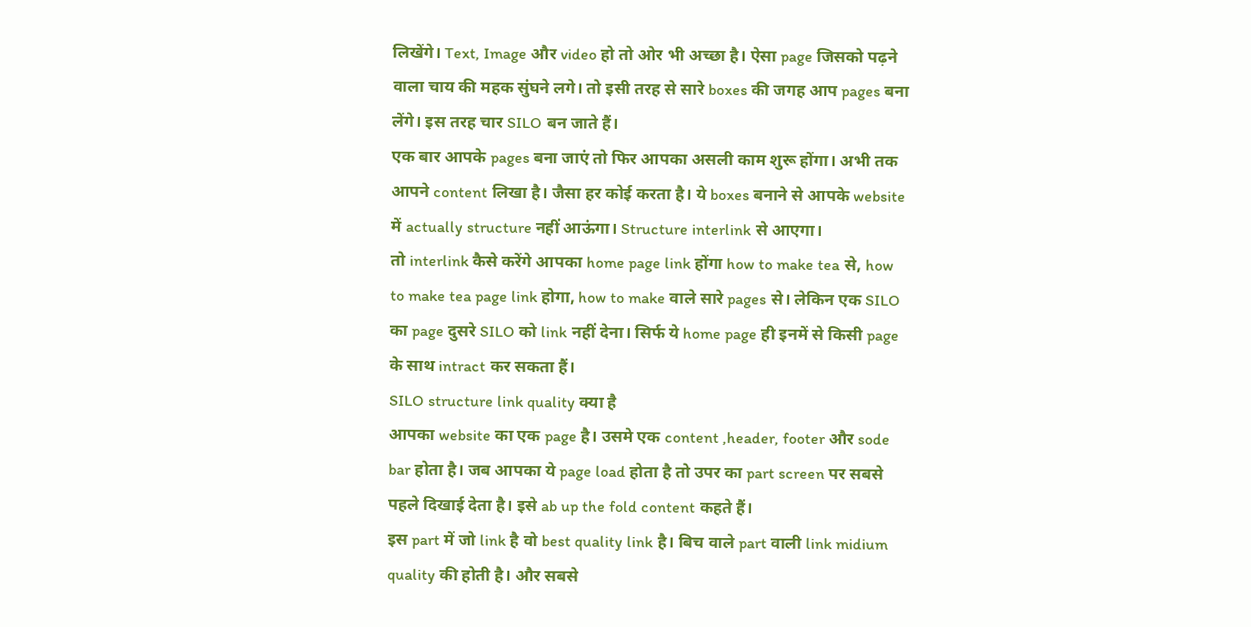लिखेंगे। Text, Image और video हो तो ओर भी अच्छा है। ऐसा page जिसको पढ़ने वाला चाय की महक सुंघने लगे। तो इसी तरह से सारे boxes की जगह आप pages बना लेंगे। इस तरह चार SILO बन जाते हैं।
एक बार आपके pages बना जाएं तो फिर आपका असली काम शुरू होंगा। अभी तक आपने content लिखा है। जैसा हर कोई करता है। ये boxes बनाने से आपके website में actually structure नहीं आऊंगा। Structure interlink से आएगा।
तो interlink कैसे करेंगे आपका home page link होंगा how to make tea से, how to make tea page link होगा, how to make वाले सारे pages से। लेकिन एक SILO का page दुसरे SILO को link नहीं देना। सिर्फ ये home page ही इनमें से किसी page के साथ intract कर सकता हैं।
SILO structure link quality क्या है
आपका website का एक page है। उसमे एक content ,header, footer और sode bar होता है। जब आपका ये page load होता है तो उपर का part screen पर सबसे पहले दिखाई देता है। इसे ab up the fold content कहते हैं।
इस part में जो link है वो best quality link है। बिच वाले part वाली link midium quality की होती है। और सबसे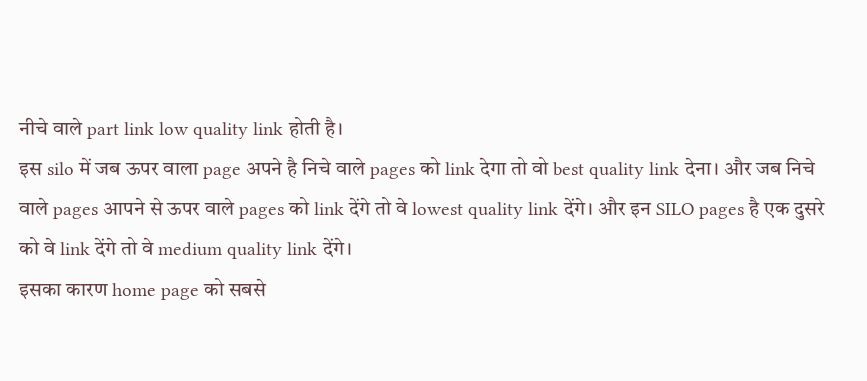नीचे वाले part link low quality link होती है।
इस silo में जब ऊपर वाला page अपने है निचे वाले pages को link देगा तो वो best quality link देना। और जब निचे वाले pages आपने से ऊपर वाले pages को link देंगे तो वे lowest quality link देंगे। और इन SILO pages है एक दुसरे को वे link देंगे तो वे medium quality link देंगे।
इसका कारण home page को सबसे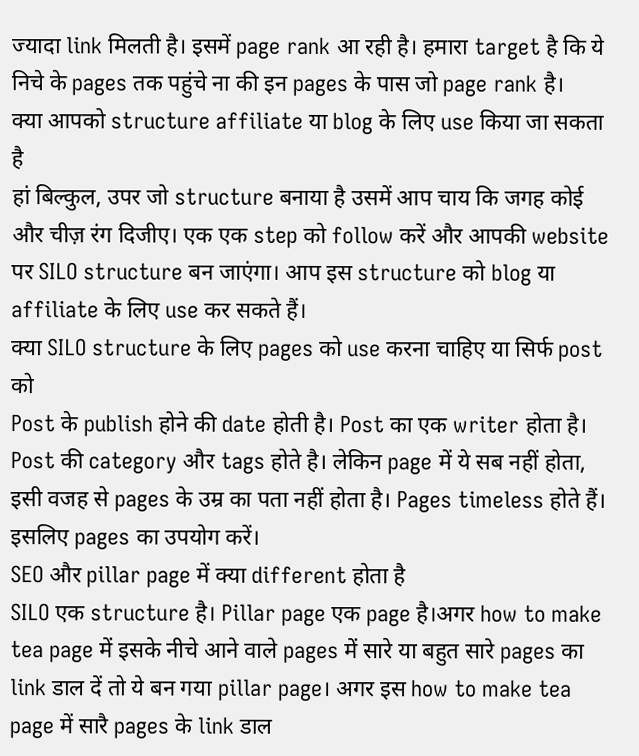ज्यादा link मिलती है। इसमें page rank आ रही है। हमारा target है कि ये निचे के pages तक पहुंचे ना की इन pages के पास जो page rank है।
क्या आपको structure affiliate या blog के लिए use किया जा सकता है
हां बिल्कुल, उपर जो structure बनाया है उसमें आप चाय कि जगह कोई और चीज़ रंग दिजीए। एक एक step को follow करें और आपकी website पर SILO structure बन जाएंगा। आप इस structure को blog या affiliate के लिए use कर सकते हैं।
क्या SILO structure के लिए pages को use करना चाहिए या सिर्फ post को
Post के publish होने की date होती है। Post का एक writer होता है। Post की category और tags होते है। लेकिन page में ये सब नहीं होता, इसी वजह से pages के उम्र का पता नहीं होता है। Pages timeless होते हैं। इसलिए pages का उपयोग करें।
SEO और pillar page में क्या different होता है
SILO एक structure है। Pillar page एक page है।अगर how to make tea page में इसके नीचे आने वाले pages में सारे या बहुत सारे pages का link डाल दें तो ये बन गया pillar page। अगर इस how to make tea page में सारै pages के link डाल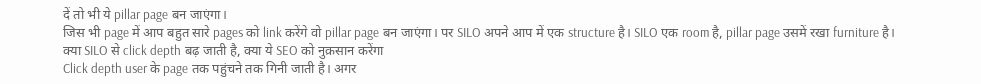दें तो भी ये pillar page बन जाएंगा।
जिस भी page में आप बहुत सारे pages को link करेंगे वो pillar page बन जाएंगा। पर SILO अपने आप में एक structure है। SILO एक room है, pillar page उसमें रखा furniture है।
क्या SILO से click depth बढ़ जाती है, क्या ये SEO को नुक़सान करेंगा
Click depth user के page तक पहुंचने तक गिनी जाती है। अगर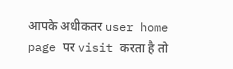आपके अधीकतर user home page पर visit करता है तो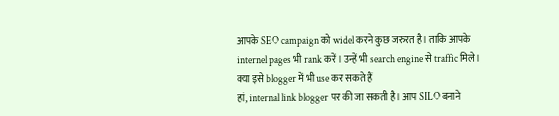आपके SEO campaign को widel करने कुछ जरुरत है। ताकि आपके internel pages भी rank करें। उन्हें भी search engine से traffic मिले।
क्या इसे blogger में भी use कर सकते हैं
हां, internal link blogger पर की जा सकती है। आप SILO बनाने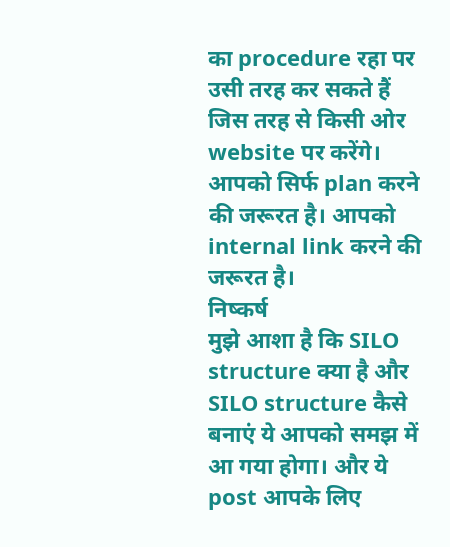का procedure रहा पर उसी तरह कर सकते हैं जिस तरह से किसी ओर website पर करेंगे। आपको सिर्फ plan करने की जरूरत है। आपको internal link करने की जरूरत है।
निष्कर्ष
मुझे आशा है कि SILO structure क्या है और SILO structure कैसे बनाएं ये आपको समझ में आ गया होगा। और ये post आपके लिए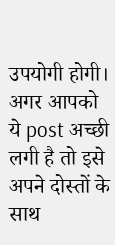उपयोगी होगी। अगर आपको ये post अच्छी लगी है तो इसे अपने दोस्तों के साथ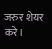जरुर शेयर करे।